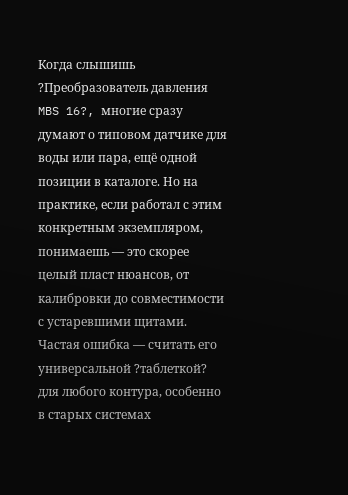Когда слышишь ?Преобразователь давления MBS 16?, многие сразу думают о типовом датчике для воды или пара, ещё одной позиции в каталоге. Но на практике, если работал с этим конкретным экземпляром, понимаешь — это скорее целый пласт нюансов, от калибровки до совместимости с устаревшими щитами. Частая ошибка — считать его универсальной ?таблеткой? для любого контура, особенно в старых системах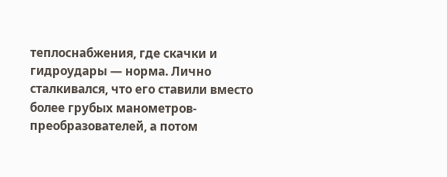теплоснабжения, где скачки и гидроудары — норма. Лично сталкивался, что его ставили вместо более грубых манометров-преобразователей, а потом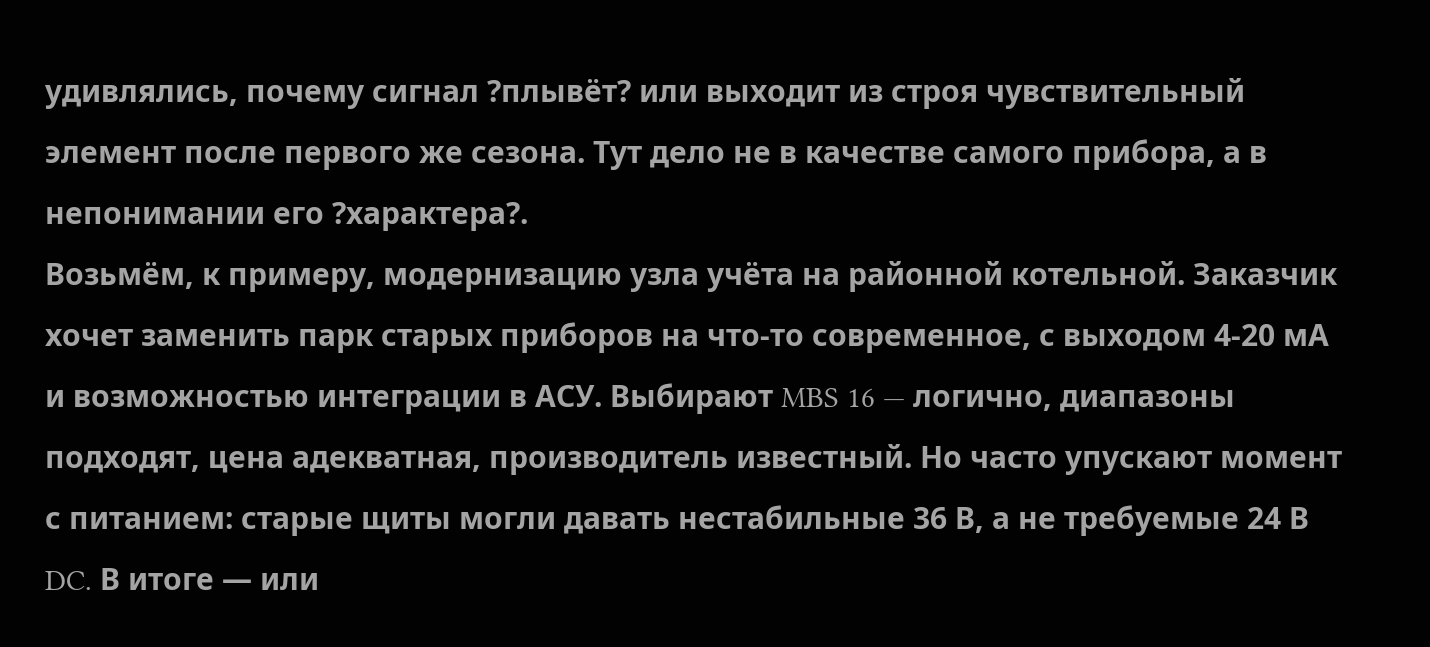удивлялись, почему сигнал ?плывёт? или выходит из строя чувствительный элемент после первого же сезона. Тут дело не в качестве самого прибора, а в непонимании его ?характера?.
Возьмём, к примеру, модернизацию узла учёта на районной котельной. Заказчик хочет заменить парк старых приборов на что-то современное, с выходом 4-20 мА и возможностью интеграции в АСУ. Выбирают MBS 16 — логично, диапазоны подходят, цена адекватная, производитель известный. Но часто упускают момент с питанием: старые щиты могли давать нестабильные 36 В, а не требуемые 24 В DC. В итоге — или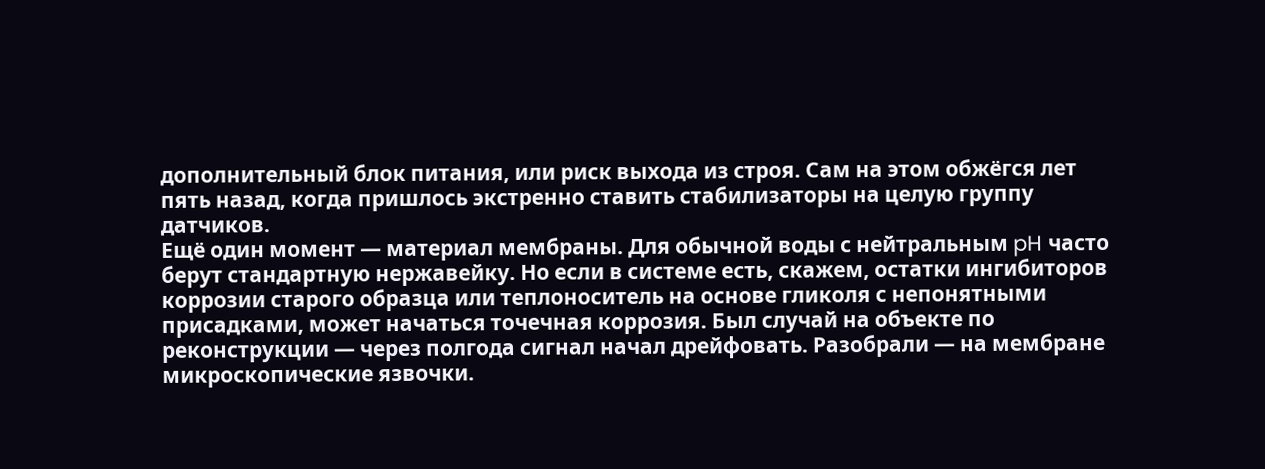дополнительный блок питания, или риск выхода из строя. Сам на этом обжёгся лет пять назад, когда пришлось экстренно ставить стабилизаторы на целую группу датчиков.
Ещё один момент — материал мембраны. Для обычной воды с нейтральным pH часто берут стандартную нержавейку. Но если в системе есть, скажем, остатки ингибиторов коррозии старого образца или теплоноситель на основе гликоля с непонятными присадками, может начаться точечная коррозия. Был случай на объекте по реконструкции — через полгода сигнал начал дрейфовать. Разобрали — на мембране микроскопические язвочки.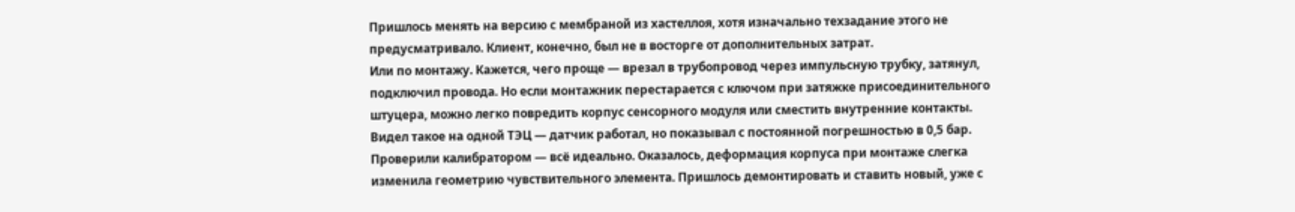Пришлось менять на версию с мембраной из хастеллоя, хотя изначально техзадание этого не предусматривало. Клиент, конечно, был не в восторге от дополнительных затрат.
Или по монтажу. Кажется, чего проще — врезал в трубопровод через импульсную трубку, затянул, подключил провода. Но если монтажник перестарается с ключом при затяжке присоединительного штуцера, можно легко повредить корпус сенсорного модуля или сместить внутренние контакты. Видел такое на одной ТЭЦ — датчик работал, но показывал с постоянной погрешностью в 0,5 бар. Проверили калибратором — всё идеально. Оказалось, деформация корпуса при монтаже слегка изменила геометрию чувствительного элемента. Пришлось демонтировать и ставить новый, уже с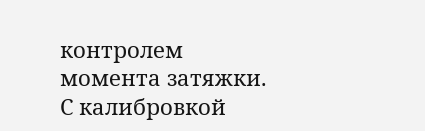контролем момента затяжки.
С калибровкой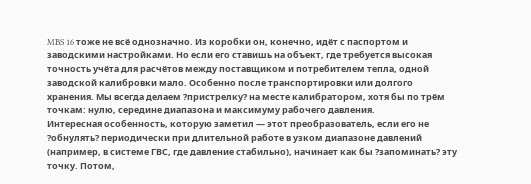MBS 16 тоже не всё однозначно. Из коробки он, конечно, идёт с паспортом и заводскими настройками. Но если его ставишь на объект, где требуется высокая точность учёта для расчётов между поставщиком и потребителем тепла, одной заводской калибровки мало. Особенно после транспортировки или долгого хранения. Мы всегда делаем ?пристрелку? на месте калибратором, хотя бы по трём точкам: нулю, середине диапазона и максимуму рабочего давления.
Интересная особенность, которую заметил — этот преобразователь, если его не ?обнулять? периодически при длительной работе в узком диапазоне давлений (например, в системе ГВС, где давление стабильно), начинает как бы ?запоминать? эту точку. Потом,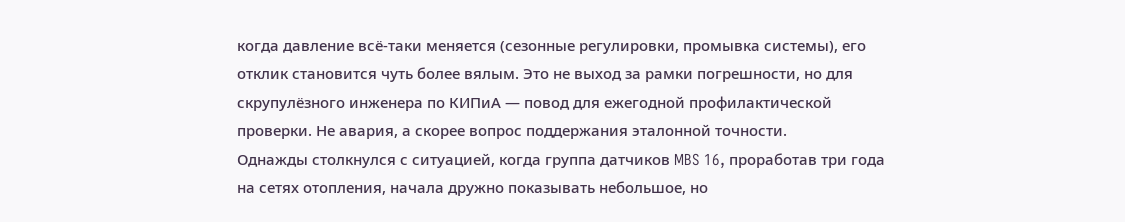когда давление всё-таки меняется (сезонные регулировки, промывка системы), его отклик становится чуть более вялым. Это не выход за рамки погрешности, но для скрупулёзного инженера по КИПиА — повод для ежегодной профилактической проверки. Не авария, а скорее вопрос поддержания эталонной точности.
Однажды столкнулся с ситуацией, когда группа датчиков MBS 16, проработав три года на сетях отопления, начала дружно показывать небольшое, но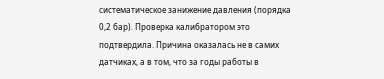систематическое занижение давления (порядка 0,2 бар). Проверка калибратором это подтвердила. Причина оказалась не в самих датчиках, а в том, что за годы работы в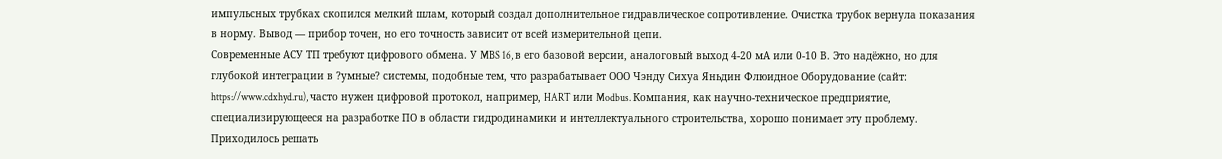импульсных трубках скопился мелкий шлам, который создал дополнительное гидравлическое сопротивление. Очистка трубок вернула показания в норму. Вывод — прибор точен, но его точность зависит от всей измерительной цепи.
Современные АСУ ТП требуют цифрового обмена. У MBS 16, в его базовой версии, аналоговый выход 4-20 мА или 0-10 В. Это надёжно, но для глубокой интеграции в ?умные? системы, подобные тем, что разрабатывает ООО Чэнду Сихуа Яньдин Флюидное Оборудование (сайт: https://www.cdxhyd.ru), часто нужен цифровой протокол, например, HART или Modbus. Компания, как научно-техническое предприятие, специализирующееся на разработке ПО в области гидродинамики и интеллектуального строительства, хорошо понимает эту проблему.
Приходилось решать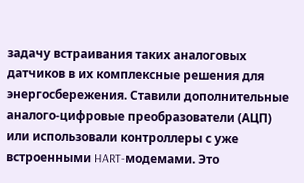задачу встраивания таких аналоговых датчиков в их комплексные решения для энергосбережения. Ставили дополнительные аналого-цифровые преобразователи (АЦП) или использовали контроллеры с уже встроенными HART-модемами. Это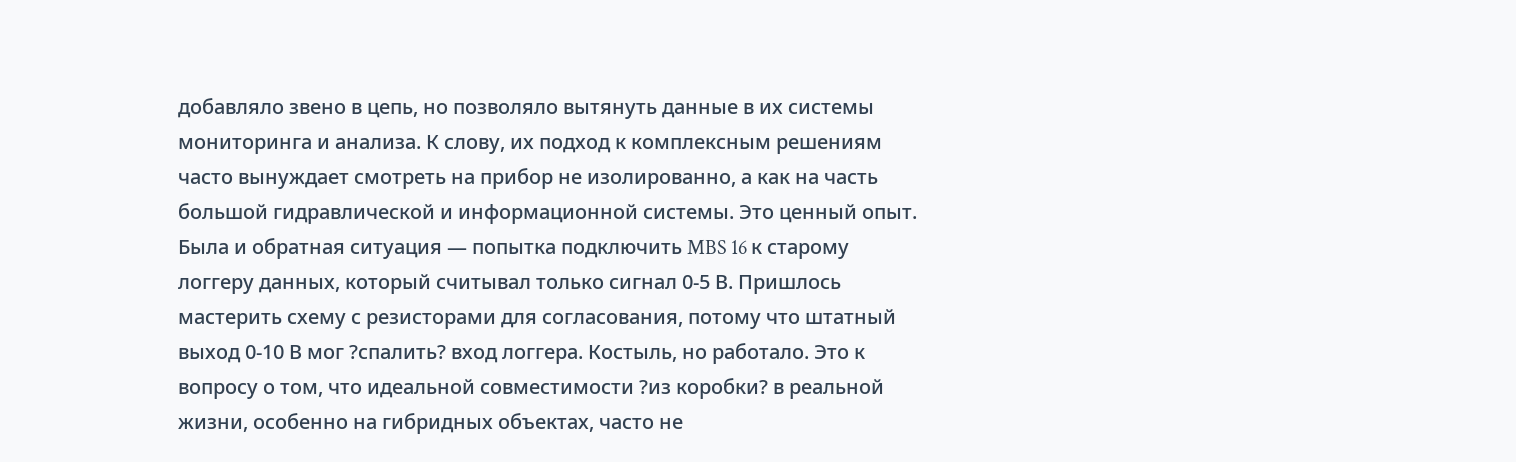добавляло звено в цепь, но позволяло вытянуть данные в их системы мониторинга и анализа. К слову, их подход к комплексным решениям часто вынуждает смотреть на прибор не изолированно, а как на часть большой гидравлической и информационной системы. Это ценный опыт.
Была и обратная ситуация — попытка подключить MBS 16 к старому логгеру данных, который считывал только сигнал 0-5 В. Пришлось мастерить схему с резисторами для согласования, потому что штатный выход 0-10 В мог ?спалить? вход логгера. Костыль, но работало. Это к вопросу о том, что идеальной совместимости ?из коробки? в реальной жизни, особенно на гибридных объектах, часто не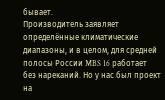бывает.
Производитель заявляет определённые климатические диапазоны, и в целом, для средней полосы России MBS 16 работает без нареканий. Но у нас был проект на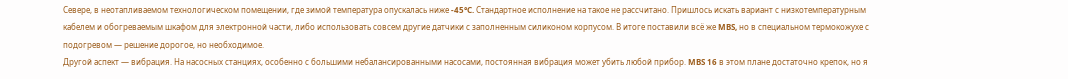Севере, в неотапливаемом технологическом помещении, где зимой температура опускалась ниже -45°C. Стандартное исполнение на такое не рассчитано. Пришлось искать вариант с низкотемпературным кабелем и обогреваемым шкафом для электронной части, либо использовать совсем другие датчики с заполненным силиконом корпусом. В итоге поставили всё же MBS, но в специальном термокожухе с подогревом — решение дорогое, но необходимое.
Другой аспект — вибрация. На насосных станциях, особенно с большими небалансированными насосами, постоянная вибрация может убить любой прибор. MBS 16 в этом плане достаточно крепок, но я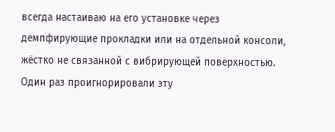всегда настаиваю на его установке через демпфирующие прокладки или на отдельной консоли, жёстко не связанной с вибрирующей поверхностью. Один раз проигнорировали эту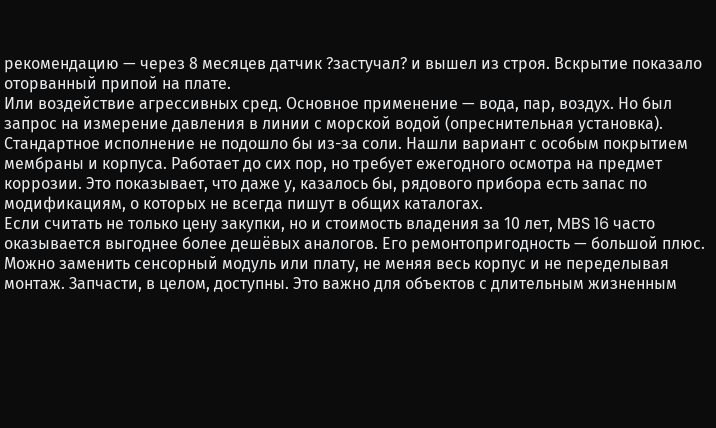рекомендацию — через 8 месяцев датчик ?застучал? и вышел из строя. Вскрытие показало оторванный припой на плате.
Или воздействие агрессивных сред. Основное применение — вода, пар, воздух. Но был запрос на измерение давления в линии с морской водой (опреснительная установка). Стандартное исполнение не подошло бы из-за соли. Нашли вариант с особым покрытием мембраны и корпуса. Работает до сих пор, но требует ежегодного осмотра на предмет коррозии. Это показывает, что даже у, казалось бы, рядового прибора есть запас по модификациям, о которых не всегда пишут в общих каталогах.
Если считать не только цену закупки, но и стоимость владения за 10 лет, MBS 16 часто оказывается выгоднее более дешёвых аналогов. Его ремонтопригодность — большой плюс. Можно заменить сенсорный модуль или плату, не меняя весь корпус и не переделывая монтаж. Запчасти, в целом, доступны. Это важно для объектов с длительным жизненным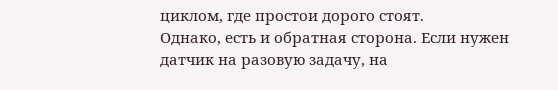циклом, где простои дорого стоят.
Однако, есть и обратная сторона. Если нужен датчик на разовую задачу, на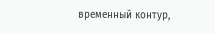временный контур,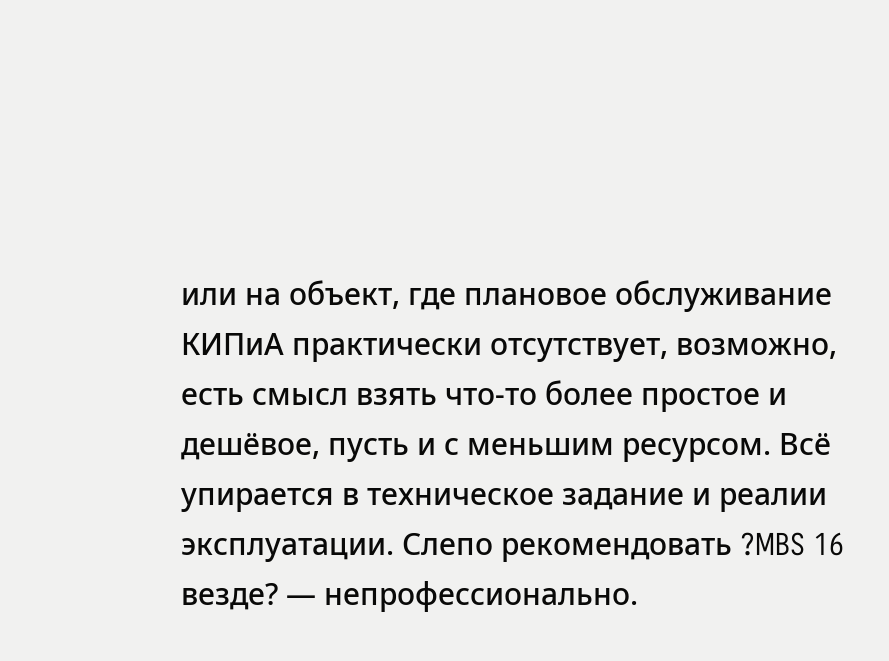или на объект, где плановое обслуживание КИПиА практически отсутствует, возможно, есть смысл взять что-то более простое и дешёвое, пусть и с меньшим ресурсом. Всё упирается в техническое задание и реалии эксплуатации. Слепо рекомендовать ?MBS 16 везде? — непрофессионально.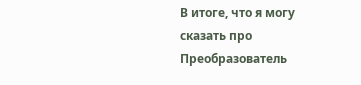В итоге, что я могу сказать про Преобразователь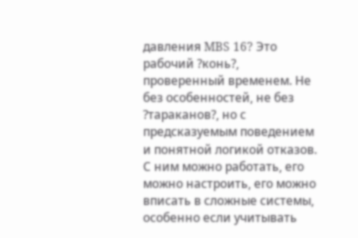давления MBS 16? Это рабочий ?конь?, проверенный временем. Не без особенностей, не без ?тараканов?, но с предсказуемым поведением и понятной логикой отказов. С ним можно работать, его можно настроить, его можно вписать в сложные системы, особенно если учитывать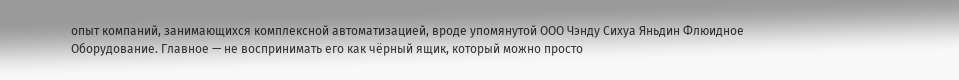опыт компаний, занимающихся комплексной автоматизацией, вроде упомянутой ООО Чэнду Сихуа Яньдин Флюидное Оборудование. Главное — не воспринимать его как чёрный ящик, который можно просто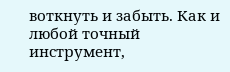воткнуть и забыть. Как и любой точный инструмент,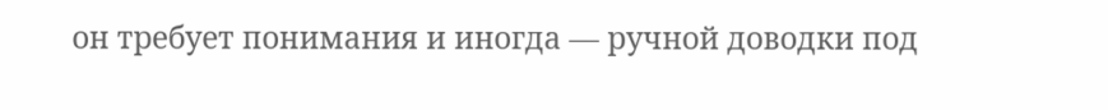он требует понимания и иногда — ручной доводки под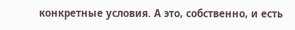конкретные условия. А это, собственно, и есть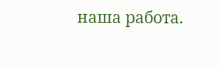наша работа.